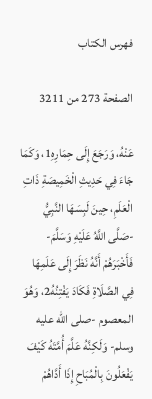فهرس الكتاب

الصفحة 273 من 3211

عَنْهُ، وَرَجَعَ إِلَى حِمَارِهِ1، وَكَمَا جَاءَ فِي حَدِيثِ الْخَمِيصَةِ ذَاتِ الْعَلَمِ، حِينَ لَبِسَهَا النَّبِيُّ -صَلَّى اللَّهُ عَلَيْهِ وَسَلَّمَ- فَأَخْبَرَهُمْ أَنَّهُ نَظَرَ إِلَى عَلَمِهَا فِي الصَّلَاةِ فَكَادَ يَفْتِنُهُ2، وَهُوَ المعصوم -صلى الله عليه وسلم- وَلَكِنَّهُ عَلَّمَ أُمَّتَهُ كَيْفَ يَفْعَلُونَ بِالْمُبَاحِ إِذَا أَدَّاهُمْ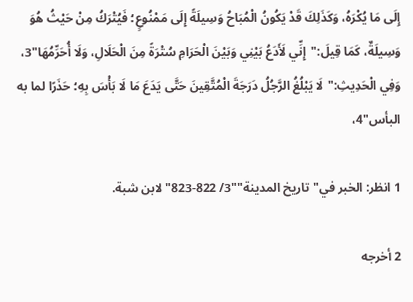إِلَى مَا يُكْرَهُ، وَكَذَلِكَ قَدْ يَكُونُ الْمُبَاحُ وَسِيلَةً إِلَى مَمْنُوعٍ؛ فَيُتْرَكُ مِنْ حَيْثُ هُوَ وَسِيلَةٌ، كَمَا قِيلَ:"إِنِّي لَأَدَعُ بَيْنِي وَبَيْنَ الْحَرَامِ سُتْرَةً مِنَ الْحَلَالِ، وَلَا أُحَرِّمُهَا"3، وَفِي الْحَدِيثِ:"لَا يَبْلُغُ الرَّجُلُ دَرَجَةَ الْمُتَّقِينَ حَتَّى يَدَعَ مَا لَا بَأْسَ بِهِ؛ حَذَرًا لما به البأس"4،

1 انظر: الخبر في"تاريخ المدينة""3/ 822-823"لابن شبة.

2 أخرجه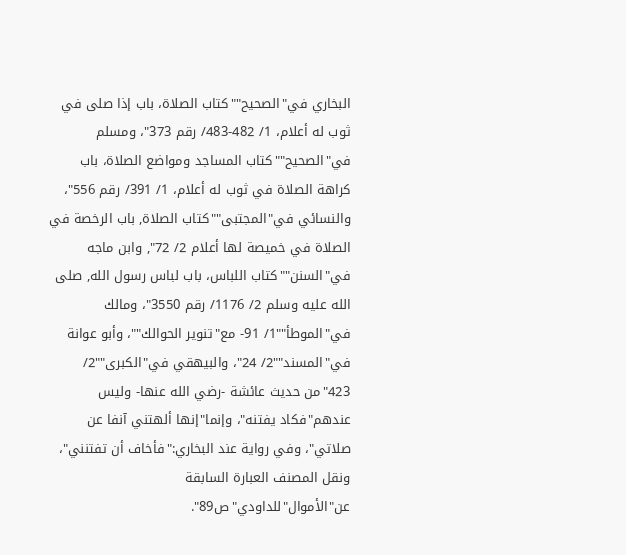البخاري في"الصحيح""كتاب الصلاة، باب إذا صلى في ثوب له أعلام، 1/ 482-483/ رقم 373"، ومسلم في"الصحيح""كتاب المساجد ومواضع الصلاة، باب كراهة الصلاة في ثوب له أعلام، 1/ 391/ رقم 556"، والنسائي في"المجتبى""كتاب الصلاة, باب الرخصة في الصلاة في خميصة لها أعلام 2/ 72", وابن ماجه في"السنن""كتاب اللباس، باب لباس رسول الله, صلى الله عليه وسلم 2/ 1176/ رقم 3550"، ومالك في"الموطأ""1/ 91- مع"تنوير الحوالك""، وأبو عوانة في"المسند""2/ 24"، والبيهقي في"الكبرى""2/ 423"من حديث عائشة -رضي الله عنها- وليس عندهم"فكاد يفتنه"، وإنما"إنها ألهتني آنفا عن صلاتي"، وفي رواية عند البخاري:"فأخاف أن تفتنني"، ونقل المصنف العبارة السابقة عن"الأموال"للداودي"ص89".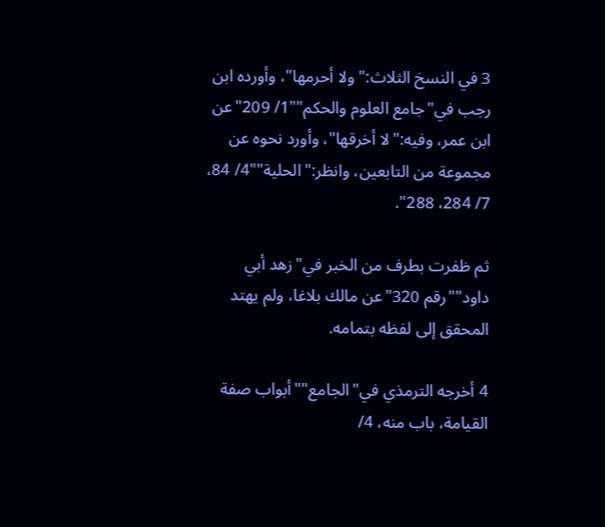3 في النسخ الثلاث:"ولا أحرمها"، وأورده ابن رجب في"جامع العلوم والحكم""1/ 209"عن ابن عمر، وفيه:"لا أخرقها"، وأورد نحوه عن مجموعة من التابعين، وانظر:"الحلية""4/ 84، 7/ 284، 288".

ثم ظفرت بطرف من الخبر في"زهد أبي داود""رقم 320"عن مالك بلاغا، ولم يهتد المحقق إلى لفظه بتمامه.

4 أخرجه الترمذي في"الجامع""أبواب صفة القيامة، باب منه، 4/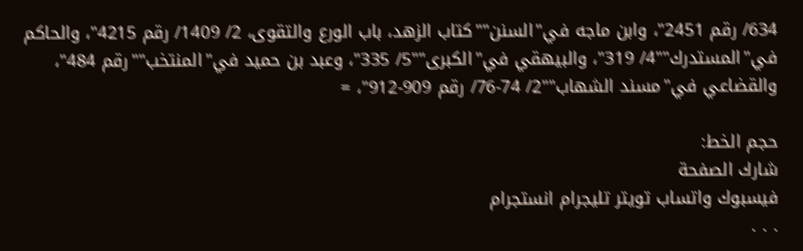634/ رقم 2451"، وابن ماجه في"السنن""كتاب الزهد، باب الورع والتقوى، 2/ 1409/ رقم 4215"، والحاكم في"المستدرك""4/ 319"، والبيهقي في"الكبرى""5/ 335"، وعبد بن حميد في"المنتخب""رقم 484"، والقضاعي في"مسند الشهاب""2/ 74-76/ رقم 909-912"، =

حجم الخط:
شارك الصفحة
فيسبوك واتساب تويتر تليجرام انستجرام
. . .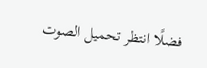فضلًا انتظر تحميل الصوت